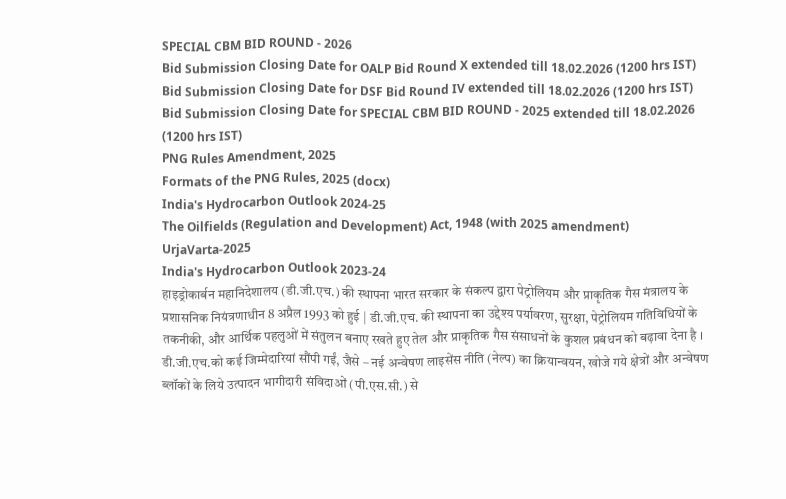SPECIAL CBM BID ROUND - 2026
Bid Submission Closing Date for OALP Bid Round X extended till 18.02.2026 (1200 hrs IST)
Bid Submission Closing Date for DSF Bid Round IV extended till 18.02.2026 (1200 hrs IST)
Bid Submission Closing Date for SPECIAL CBM BID ROUND - 2025 extended till 18.02.2026 (1200 hrs IST)
PNG Rules Amendment, 2025
Formats of the PNG Rules, 2025 (docx)
India's Hydrocarbon Outlook 2024-25
The Oilfields (Regulation and Development) Act, 1948 (with 2025 amendment)
UrjaVarta-2025
India's Hydrocarbon Outlook 2023-24
हाइड्रोकार्बन महानिदेशालय (डी.जी.एच.) की स्थापना भारत सरकार के संकल्प द्वारा पेट्रोलियम और प्राकृतिक गैस मंत्रालय के प्रशासनिक नियंत्रणाधीन 8 अप्रैल 1993 को हुई | डी.जी.एच. की स्थापना का उद्देश्य पर्यावरण, सुरक्षा, पेट्रोलियम गतिविधियों के तकनीकी, और आर्थिक पहलुओं में संतुलन बनाए रखते हुए तेल और प्राकृतिक गैस संसाधनों के कुशल प्रबंधन को बढ़ावा देना है ।
डी.जी.एच.को कई जिम्मेदारियां सौंपी गईं, जैसे – नई अन्वेषण लाइसेंस नीति (नेल्प) का क्रियान्वयन, खोजे गये क्षेत्रों और अन्वेषण ब्लॉकों के लिये उत्पादन भागीदारी संविदाओं (पी.एस.सी.) से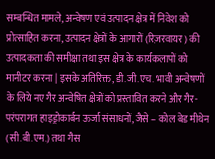सम्बन्धित मामले, अन्वेषण एवं उत्पादन क्षेत्र में निवेश को प्रोत्साहित करना, उत्पादन क्षेत्रों के आगारों (रिज़रवायर) की उत्पादकता की समीक्षा तथा इस क्षेत्र के कार्यकलापों को मानीटर करना | इसके अतिरिक्त, डी.जी.एच. भावी अन्वेषणों के लिये नए गैर अन्वेषित क्षेत्रों को प्रस्तावित करने और गैर-परंपरागत हाइड्रोकार्बन ऊर्जा संसाधनों, जैसे – कोल बेड मीथेन (सी.बी.एम.) तथा गैस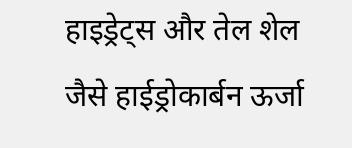हाइड्रेट्स और तेल शेल जैसे हाईड्रोकार्बन ऊर्जा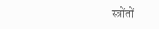स्त्रोंतों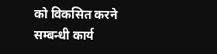को विकसित करने सम्बन्धी कार्य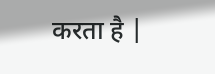करता है |